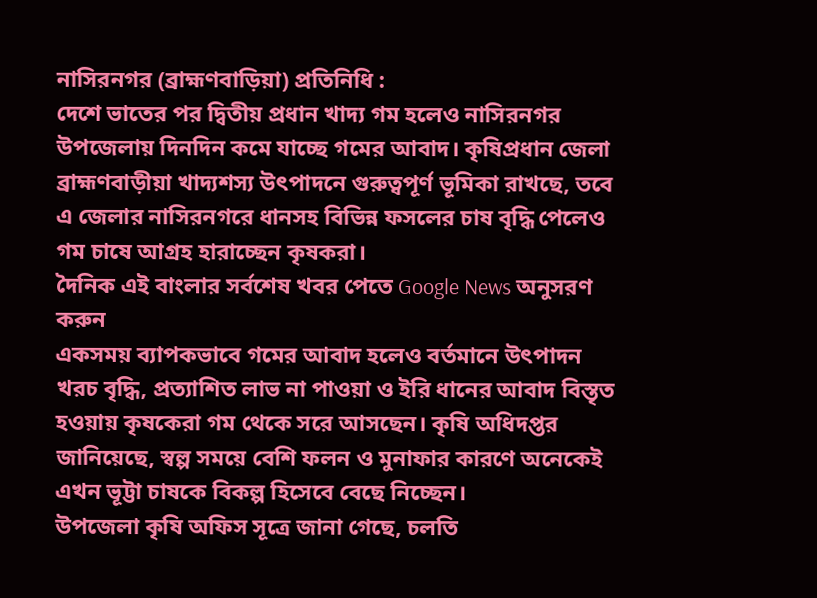নাসিরনগর (ব্রাহ্মণবাড়িয়া) প্রতিনিধি :
দেশে ভাতের পর দ্বিতীয় প্রধান খাদ্য গম হলেও নাসিরনগর উপজেলায় দিনদিন কমে যাচ্ছে গমের আবাদ। কৃষিপ্রধান জেলা ব্রাহ্মণবাড়ীয়া খাদ্যশস্য উৎপাদনে গুরুত্বপূর্ণ ভূমিকা রাখছে, তবে এ জেলার নাসিরনগরে ধানসহ বিভিন্ন ফসলের চাষ বৃদ্ধি পেলেও গম চাষে আগ্রহ হারাচ্ছেন কৃষকরা।
দৈনিক এই বাংলার সর্বশেষ খবর পেতে Google News অনুসরণ করুন
একসময় ব্যাপকভাবে গমের আবাদ হলেও বর্তমানে উৎপাদন খরচ বৃদ্ধি, প্রত্যাশিত লাভ না পাওয়া ও ইরি ধানের আবাদ বিস্তৃত হওয়ায় কৃষকেরা গম থেকে সরে আসছেন। কৃষি অধিদপ্তর জানিয়েছে, স্বল্প সময়ে বেশি ফলন ও মুনাফার কারণে অনেকেই এখন ভূট্টা চাষকে বিকল্প হিসেবে বেছে নিচ্ছেন।
উপজেলা কৃষি অফিস সূত্রে জানা গেছে, চলতি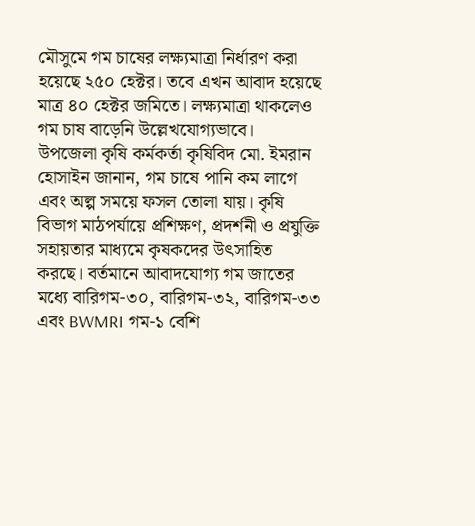মৌসুমে গম চাষের লক্ষ্যমাত্রা নির্ধারণ করা হয়েছে ২৫০ হেক্টর। তবে এখন আবাদ হয়েছে মাত্র ৪০ হেক্টর জমিতে। লক্ষ্যমাত্রা থাকলেও গম চাষ বাড়েনি উল্লেখযোগ্যভাবে।
উপজেলা কৃষি কর্মকর্তা কৃষিবিদ মো. ইমরান হোসাইন জানান, গম চাষে পানি কম লাগে এবং অল্প সময়ে ফসল তোলা যায়। কৃষি বিভাগ মাঠপর্যায়ে প্রশিক্ষণ, প্রদর্শনী ও প্রযুক্তি সহায়তার মাধ্যমে কৃষকদের উৎসাহিত করছে। বর্তমানে আবাদযোগ্য গম জাতের মধ্যে বারিগম-৩০, বারিগম-৩২, বারিগম-৩৩ এবং BWMRI গম-১ বেশি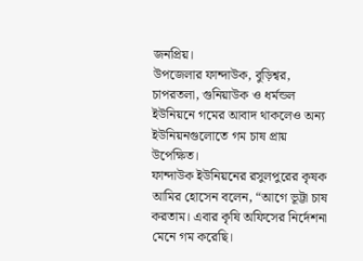জনপ্রিয়।
উপজেলার ফান্দাউক, বুড়িশ্বর, চাপরতলা, গুনিয়াউক ও ধর্মন্ডল ইউনিয়নে গমের আবাদ থাকলেও অন্য ইউনিয়নগুলোতে গম চাষ প্রায় উপেক্ষিত।
ফান্দাউক ইউনিয়নের রসুলপুরের কৃষক আমির হোসেন বলেন, “আগে ভূট্টা চাষ করতাম। এবার কৃষি অফিসের নির্দেশনা মেনে গম করেছি।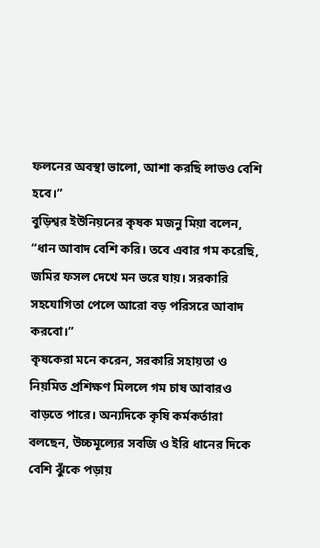ফলনের অবস্থা ভালো, আশা করছি লাভও বেশি হবে।”
বুড়িশ্বর ইউনিয়নের কৃষক মজনু মিয়া বলেন, “ধান আবাদ বেশি করি। তবে এবার গম করেছি, জমির ফসল দেখে মন ভরে যায়। সরকারি সহযোগিতা পেলে আরো বড় পরিসরে আবাদ করবো।”
কৃষকেরা মনে করেন, সরকারি সহায়তা ও নিয়মিত প্রশিক্ষণ মিললে গম চাষ আবারও বাড়তে পারে। অন্যদিকে কৃষি কর্মকর্তারা বলছেন, উচ্চমূল্যের সবজি ও ইরি ধানের দিকে বেশি ঝুঁকে পড়ায়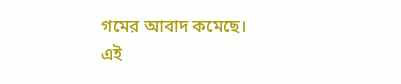গমের আবাদ কমেছে।
এই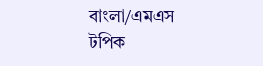বাংলা/এমএস
টপিক